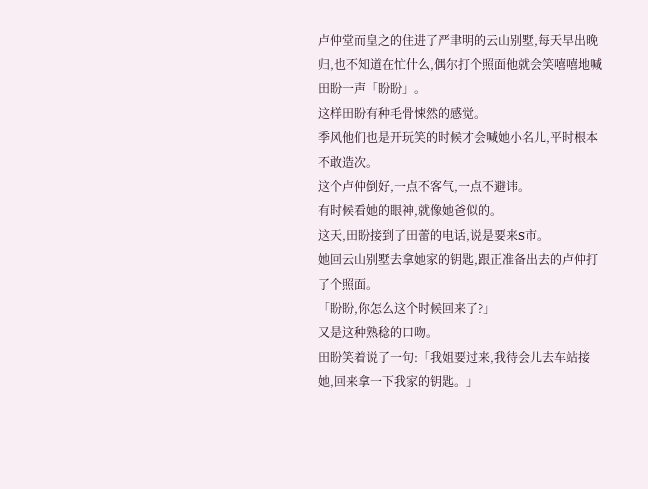卢仲堂而皇之的住进了严聿明的云山别墅,每天早出晚归,也不知道在忙什么,偶尔打个照面他就会笑嘻嘻地喊田盼一声「盼盼」。
这样田盼有种毛骨悚然的感觉。
季风他们也是开玩笑的时候才会喊她小名儿,平时根本不敢造次。
这个卢仲倒好,一点不客气,一点不避讳。
有时候看她的眼神,就像她爸似的。
这天,田盼接到了田蕾的电话,说是要来S市。
她回云山别墅去拿她家的钥匙,跟正准备出去的卢仲打了个照面。
「盼盼,你怎么这个时候回来了?」
又是这种熟稔的口吻。
田盼笑着说了一句:「我姐要过来,我待会儿去车站接她,回来拿一下我家的钥匙。」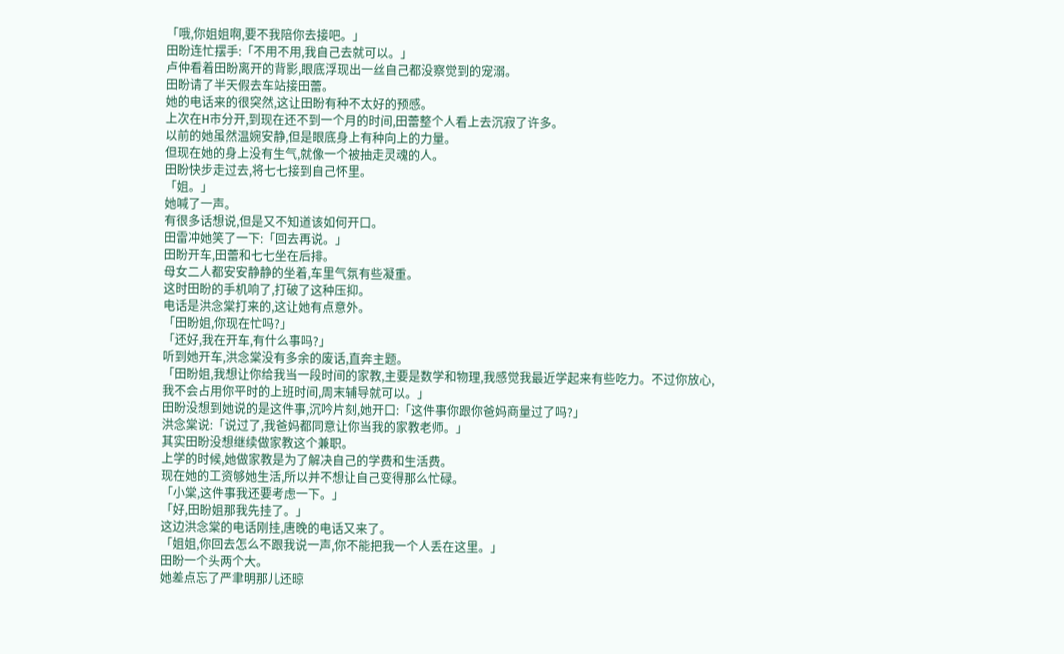「哦,你姐姐啊,要不我陪你去接吧。」
田盼连忙摆手:「不用不用,我自己去就可以。」
卢仲看着田盼离开的背影,眼底浮现出一丝自己都没察觉到的宠溺。
田盼请了半天假去车站接田蕾。
她的电话来的很突然,这让田盼有种不太好的预感。
上次在H市分开,到现在还不到一个月的时间,田蕾整个人看上去沉寂了许多。
以前的她虽然温婉安静,但是眼底身上有种向上的力量。
但现在她的身上没有生气,就像一个被抽走灵魂的人。
田盼快步走过去,将七七接到自己怀里。
「姐。」
她喊了一声。
有很多话想说,但是又不知道该如何开口。
田雷冲她笑了一下:「回去再说。」
田盼开车,田蕾和七七坐在后排。
母女二人都安安静静的坐着,车里气氛有些凝重。
这时田盼的手机响了,打破了这种压抑。
电话是洪念棠打来的,这让她有点意外。
「田盼姐,你现在忙吗?」
「还好,我在开车,有什么事吗?」
听到她开车,洪念棠没有多余的废话,直奔主题。
「田盼姐,我想让你给我当一段时间的家教,主要是数学和物理,我感觉我最近学起来有些吃力。不过你放心,我不会占用你平时的上班时间,周末辅导就可以。」
田盼没想到她说的是这件事,沉吟片刻,她开口:「这件事你跟你爸妈商量过了吗?」
洪念棠说:「说过了,我爸妈都同意让你当我的家教老师。」
其实田盼没想继续做家教这个兼职。
上学的时候,她做家教是为了解决自己的学费和生活费。
现在她的工资够她生活,所以并不想让自己变得那么忙碌。
「小棠,这件事我还要考虑一下。」
「好,田盼姐那我先挂了。」
这边洪念棠的电话刚挂,唐晚的电话又来了。
「姐姐,你回去怎么不跟我说一声,你不能把我一个人丢在这里。」
田盼一个头两个大。
她差点忘了严聿明那儿还晾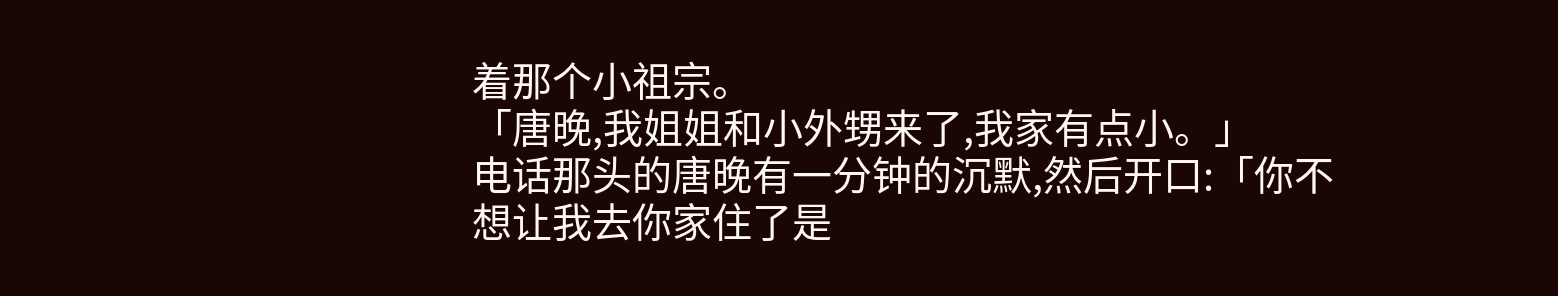着那个小祖宗。
「唐晚,我姐姐和小外甥来了,我家有点小。」
电话那头的唐晚有一分钟的沉默,然后开口:「你不想让我去你家住了是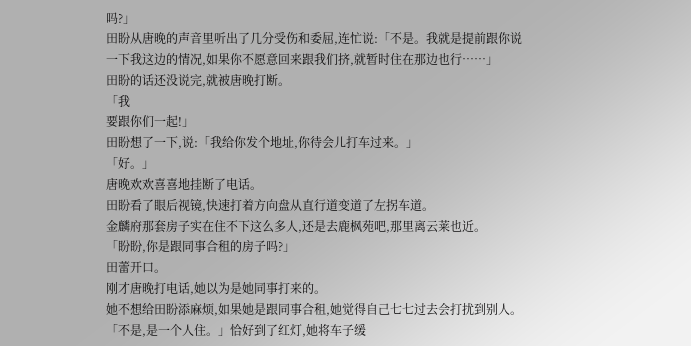吗?」
田盼从唐晚的声音里听出了几分受伤和委屈,连忙说:「不是。我就是提前跟你说一下我这边的情况,如果你不愿意回来跟我们挤,就暂时住在那边也行……」
田盼的话还没说完,就被唐晚打断。
「我
要跟你们一起!」
田盼想了一下,说:「我给你发个地址,你待会儿打车过来。」
「好。」
唐晚欢欢喜喜地挂断了电话。
田盼看了眼后视镜,快速打着方向盘从直行道变道了左拐车道。
金麟府那套房子实在住不下这么多人,还是去鹿枫苑吧,那里离云莱也近。
「盼盼,你是跟同事合租的房子吗?」
田蕾开口。
刚才唐晚打电话,她以为是她同事打来的。
她不想给田盼添麻烦,如果她是跟同事合租,她觉得自己七七过去会打扰到别人。
「不是,是一个人住。」恰好到了红灯,她将车子缓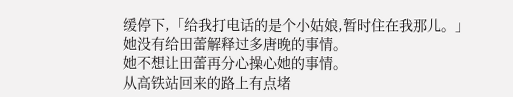缓停下,「给我打电话的是个小姑娘,暂时住在我那儿。」
她没有给田蕾解释过多唐晚的事情。
她不想让田蕾再分心操心她的事情。
从高铁站回来的路上有点堵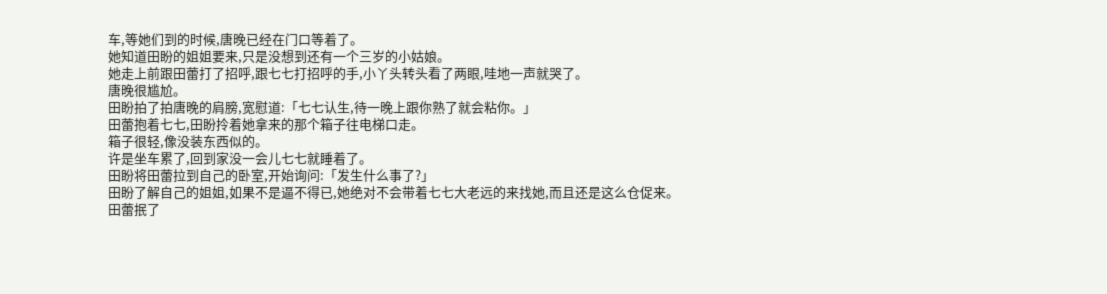车,等她们到的时候,唐晚已经在门口等着了。
她知道田盼的姐姐要来,只是没想到还有一个三岁的小姑娘。
她走上前跟田蕾打了招呼,跟七七打招呼的手,小丫头转头看了两眼,哇地一声就哭了。
唐晚很尴尬。
田盼拍了拍唐晚的肩膀,宽慰道:「七七认生,待一晚上跟你熟了就会粘你。」
田蕾抱着七七,田盼拎着她拿来的那个箱子往电梯口走。
箱子很轻,像没装东西似的。
许是坐车累了,回到家没一会儿七七就睡着了。
田盼将田蕾拉到自己的卧室,开始询问:「发生什么事了?」
田盼了解自己的姐姐,如果不是逼不得已,她绝对不会带着七七大老远的来找她,而且还是这么仓促来。
田蕾抿了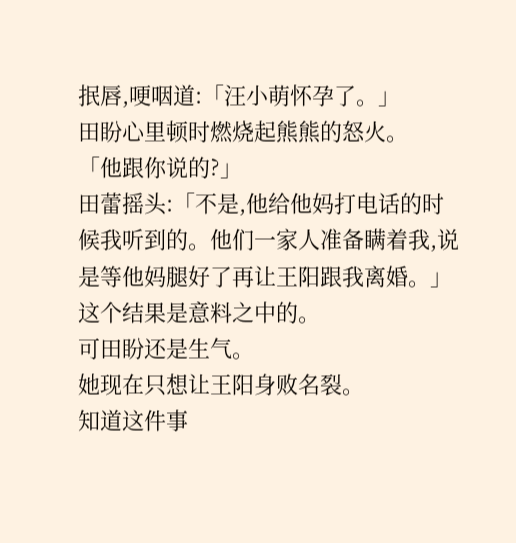抿唇,哽咽道:「汪小萌怀孕了。」
田盼心里顿时燃烧起熊熊的怒火。
「他跟你说的?」
田蕾摇头:「不是,他给他妈打电话的时候我听到的。他们一家人准备瞒着我,说是等他妈腿好了再让王阳跟我离婚。」
这个结果是意料之中的。
可田盼还是生气。
她现在只想让王阳身败名裂。
知道这件事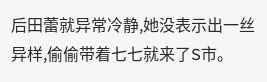后田蕾就异常冷静,她没表示出一丝异样,偷偷带着七七就来了S市。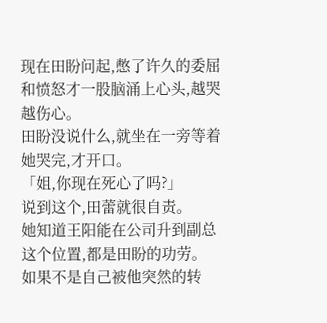现在田盼问起,憋了许久的委屈和愤怒才一股脑涌上心头,越哭越伤心。
田盼没说什么,就坐在一旁等着她哭完,才开口。
「姐,你现在死心了吗?」
说到这个,田蕾就很自责。
她知道王阳能在公司升到副总这个位置,都是田盼的功劳。
如果不是自己被他突然的转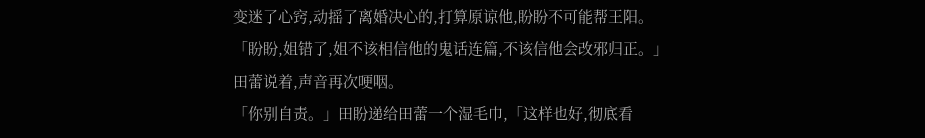变迷了心窍,动摇了离婚决心的,打算原谅他,盼盼不可能帮王阳。
「盼盼,姐错了,姐不该相信他的鬼话连篇,不该信他会改邪归正。」
田蕾说着,声音再次哽咽。
「你别自责。」田盼递给田蕾一个湿毛巾,「这样也好,彻底看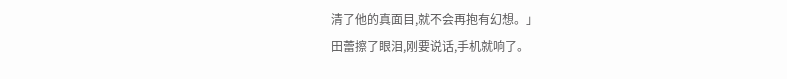清了他的真面目,就不会再抱有幻想。」
田蕾擦了眼泪,刚要说话,手机就响了。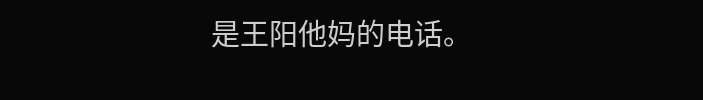是王阳他妈的电话。